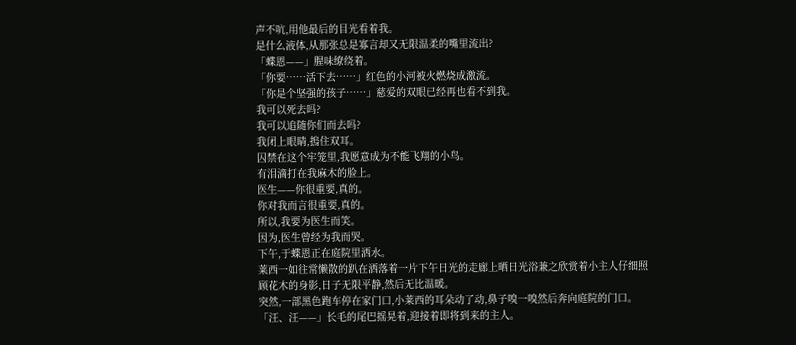声不吭,用他最后的目光看着我。
是什么液体,从那张总是寡言却又无限温柔的嘴里流出?
「蝶恩——」腥味缭绕着。
「你要……活下去……」红色的小河被火燃烧成激流。
「你是个坚强的孩子……」慈爱的双眼已经再也看不到我。
我可以死去吗?
我可以追随你们而去吗?
我闭上眼睛,摀住双耳。
囚禁在这个牢笼里,我愿意成为不能飞翔的小鸟。
有泪滴打在我麻木的脸上。
医生——你很重要,真的。
你对我而言很重要,真的。
所以,我要为医生而笑。
因为,医生曾经为我而哭。
下午,于蝶恩正在庭院里洒水。
莱西一如往常懒散的趴在洒落着一片下午日光的走廊上晒日光浴兼之欣赏着小主人仔细照顾花木的身影,日子无限平静,然后无比温暖。
突然,一部黑色跑车停在家门口,小莱西的耳朵动了动,鼻子嗅一嗅然后奔向庭院的门口。
「汪、汪——」长毛的尾巴摇晃着,迎接着即将到来的主人。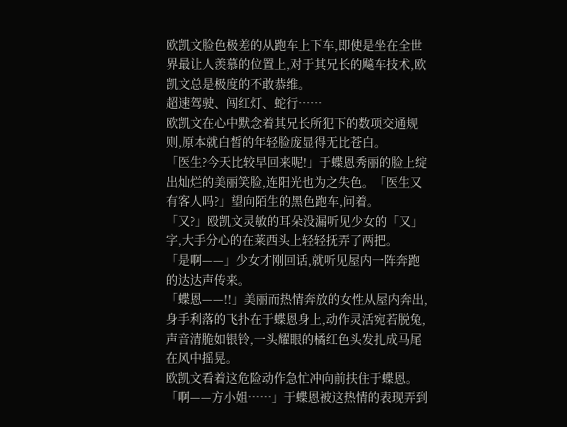欧凯文脸色极差的从跑车上下车,即使是坐在全世界最让人羡慕的位置上,对于其兄长的飚车技术,欧凯文总是极度的不敢恭维。
超速驾驶、闯红灯、蛇行……
欧凯文在心中默念着其兄长所犯下的数项交通规则,原本就白皙的年轻脸庞显得无比苍白。
「医生?今天比较早回来呢!」于蝶恩秀丽的脸上绽出灿烂的美丽笑脸,连阳光也为之失色。「医生又有客人吗?」望向陌生的黑色跑车,问着。
「又?」殴凯文灵敏的耳朵没漏听见少女的「又」字,大手分心的在莱西头上轻轻抚弄了两把。
「是啊——」少女才刚回话,就听见屋内一阵奔跑的达达声传来。
「蝶恩——!!」美丽而热情奔放的女性从屋内奔出,身手利落的飞扑在于蝶恩身上,动作灵活宛若脱兔,声音清脆如银铃,一头耀眼的橘红色头发扎成马尾在风中摇晃。
欧凯文看着这危险动作急忙冲向前扶住于蝶恩。
「啊——方小姐……」于蝶恩被这热情的表现弄到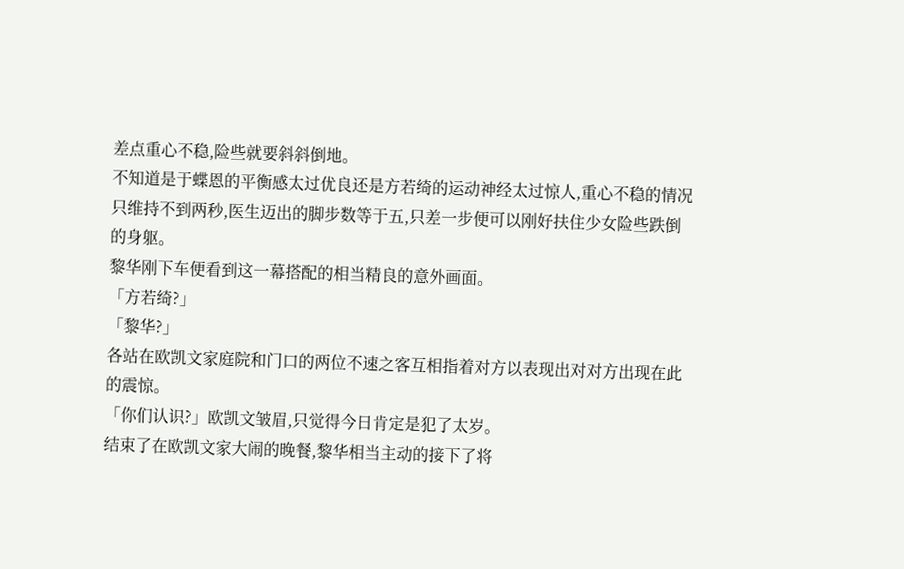差点重心不稳,险些就要斜斜倒地。
不知道是于蝶恩的平衡感太过优良还是方若绮的运动神经太过惊人,重心不稳的情况只维持不到两秒,医生迈出的脚步数等于五,只差一步便可以刚好扶住少女险些跌倒的身躯。
黎华刚下车便看到这一幕搭配的相当精良的意外画面。
「方若绮?」
「黎华?」
各站在欧凯文家庭院和门口的两位不速之客互相指着对方以表现出对对方出现在此的震惊。
「你们认识?」欧凯文皱眉,只觉得今日肯定是犯了太岁。
结束了在欧凯文家大闹的晚餐,黎华相当主动的接下了将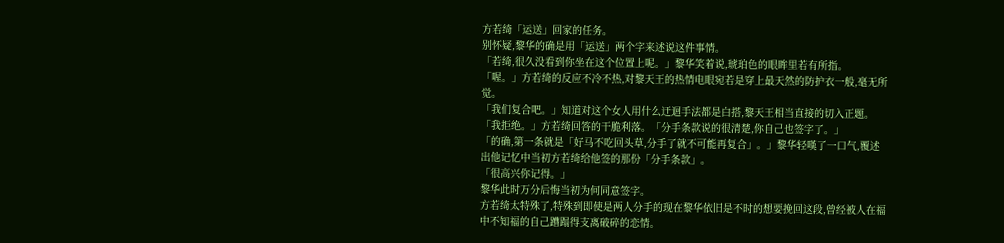方若绮「运送」回家的任务。
别怀疑,黎华的确是用「运送」两个字来述说这件事情。
「若绮,很久没看到你坐在这个位置上呢。」黎华笑着说,琥珀色的眼眸里若有所指。
「喔。」方若绮的反应不冷不热,对黎天王的热情电眼宛若是穿上最天然的防护衣一般,毫无所觉。
「我们复合吧。」知道对这个女人用什么迂迴手法都是白搭,黎天王相当直接的切入正题。
「我拒绝。」方若绮回答的干脆利落。「分手条款说的很清楚,你自己也签字了。」
「的确,第一条就是「好马不吃回头草,分手了就不可能再复合」。」黎华轻嘆了一口气,覆述出他记忆中当初方若绮给他签的那份「分手条款」。
「很高兴你记得。」
黎华此时万分后悔当初为何同意签字。
方若绮太特殊了,特殊到即使是两人分手的现在黎华依旧是不时的想要挽回这段,曾经被人在福中不知福的自己蹧蹋得支离破碎的恋情。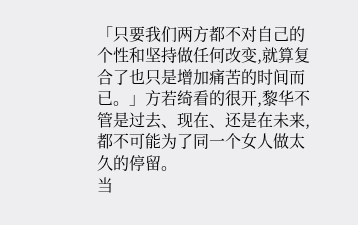「只要我们两方都不对自己的个性和坚持做任何改变,就算复合了也只是增加痛苦的时间而已。」方若绮看的很开,黎华不管是过去、现在、还是在未来,都不可能为了同一个女人做太久的停留。
当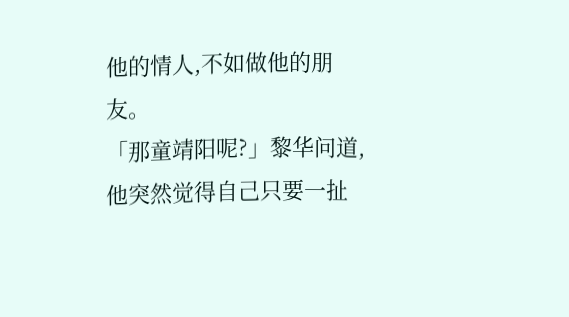他的情人,不如做他的朋友。
「那童靖阳呢?」黎华问道,他突然觉得自己只要一扯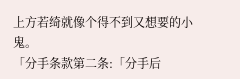上方若绮就像个得不到又想要的小鬼。
「分手条款第二条:「分手后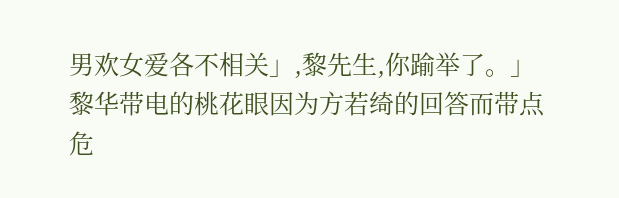男欢女爱各不相关」,黎先生,你踰举了。」
黎华带电的桃花眼因为方若绮的回答而带点危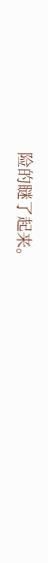险的瞇了起来。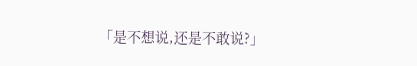「是不想说,还是不敢说?」